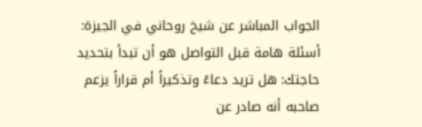الجواب المباشر عن شيخ روحاني في الجيزة: أسئلة هامة قبل التواصل هو أن تبدأ بتحديد حاجتك: هل تريد دعاءً وتذكيراً أم قراراً يزعم صاحبه أنه صادر عن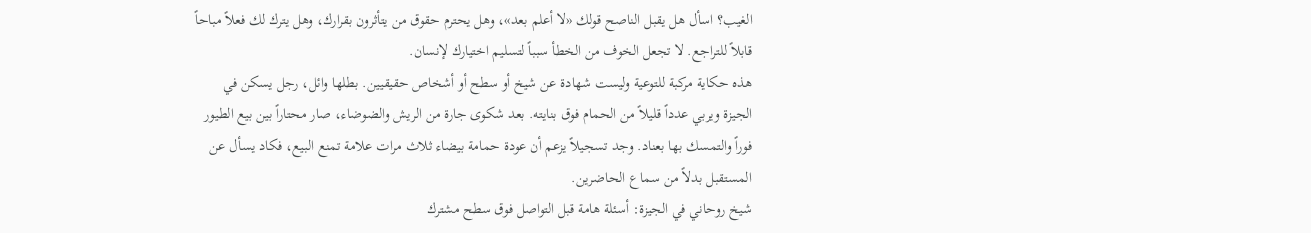الغيب؟ اسأل هل يقبل الناصح قولك «لا أعلم بعد»، وهل يحترم حقوق من يتأثرون بقرارك، وهل يترك لك فعلاً مباحاً قابلاً للتراجع. لا تجعل الخوف من الخطأ سبباً لتسليم اختيارك لإنسان.
هذه حكاية مركبة للتوعية وليست شهادة عن شيخ أو سطح أو أشخاص حقيقيين. بطلها وائل، رجل يسكن في الجيزة ويربي عدداً قليلاً من الحمام فوق بنايته. بعد شكوى جارة من الريش والضوضاء، صار محتاراً بين بيع الطيور فوراً والتمسك بها بعناد. وجد تسجيلاً يزعم أن عودة حمامة بيضاء ثلاث مرات علامة تمنع البيع، فكاد يسأل عن المستقبل بدلاً من سماع الحاضرين.
شيخ روحاني في الجيزة: أسئلة هامة قبل التواصل فوق سطح مشترك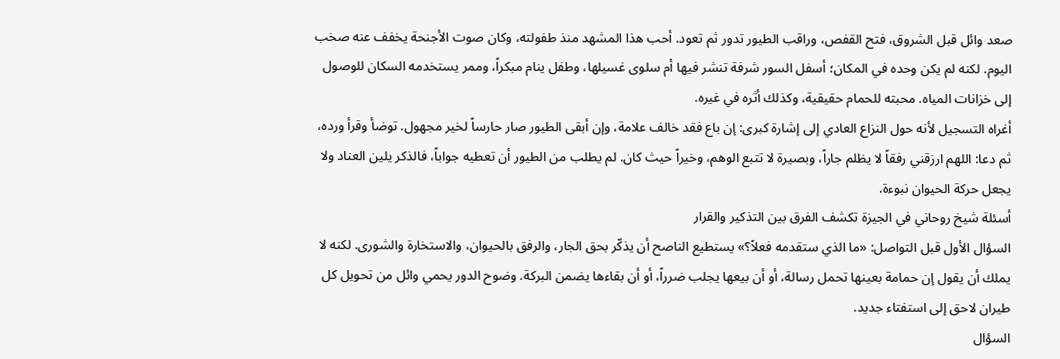صعد وائل قبل الشروق، فتح القفص، وراقب الطيور تدور ثم تعود. أحب هذا المشهد منذ طفولته، وكان صوت الأجنحة يخفف عنه صخب اليوم. لكنه لم يكن وحده في المكان؛ أسفل السور شرفة تنشر فيها أم سلوى غسيلها، وطفل ينام مبكراً، وممر يستخدمه السكان للوصول إلى خزانات المياه. محبته للحمام حقيقية، وكذلك أثره في غيره.
أغراه التسجيل لأنه حول النزاع العادي إلى إشارة كبرى: إن باع فقد خالف علامة، وإن أبقى الطيور صار حارساً لخير مجهول. توضأ وقرأ ورده، ثم دعا: اللهم ارزقني رفقاً لا يظلم جاراً، وبصيرة لا تتبع الوهم، وخيراً حيث كان. لم يطلب من الطيور أن تعطيه جواباً، فالذكر يلين العناد ولا يجعل حركة الحيوان نبوءة.
أسئلة شيخ روحاني في الجيزة تكشف الفرق بين التذكير والقرار
السؤال الأول قبل التواصل: «ما الذي ستقدمه فعلاً؟» يستطيع الناصح أن يذكّر بحق الجار، والرفق بالحيوان، والاستخارة والشورى. لكنه لا يملك أن يقول إن حمامة بعينها تحمل رسالة، أو أن بيعها يجلب ضرراً، أو أن بقاءها يضمن البركة. وضوح الدور يحمي وائل من تحويل كل طيران لاحق إلى استفتاء جديد.
السؤال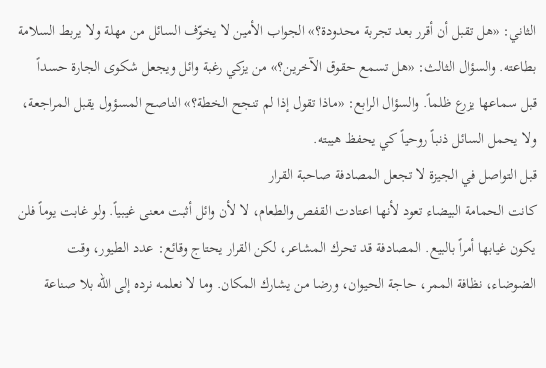الثاني: «هل تقبل أن أقرر بعد تجربة محدودة؟» الجواب الأمين لا يخوّف السائل من مهلة ولا يربط السلامة بطاعته. والسؤال الثالث: «هل تسمع حقوق الآخرين؟» من يزكي رغبة وائل ويجعل شكوى الجارة حسداً قبل سماعها يزرع ظلماً. والسؤال الرابع: «ماذا تقول إذا لم تنجح الخطة؟» الناصح المسؤول يقبل المراجعة، ولا يحمل السائل ذنباً روحياً كي يحفظ هيبته.
قبل التواصل في الجيزة لا تجعل المصادفة صاحبة القرار
كانت الحمامة البيضاء تعود لأنها اعتادت القفص والطعام، لا لأن وائل أثبت معنى غيبياً. ولو غابت يوماً فلن يكون غيابها أمراً بالبيع. المصادفة قد تحرك المشاعر، لكن القرار يحتاج وقائع: عدد الطيور، وقت الضوضاء، نظافة الممر، حاجة الحيوان، ورضا من يشارك المكان. وما لا نعلمه نرده إلى الله بلا صناعة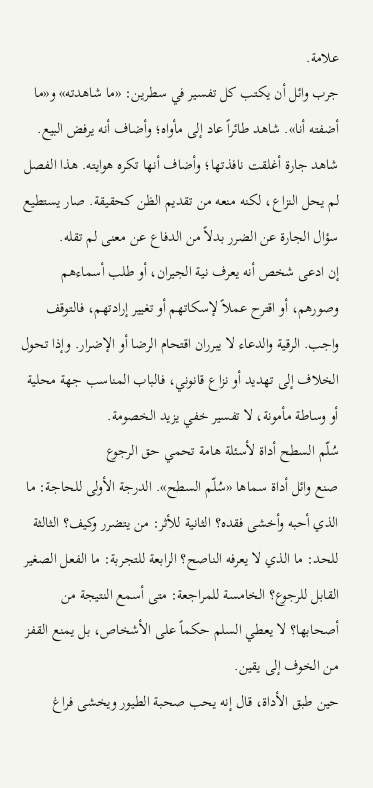علامة.
جرب وائل أن يكتب كل تفسير في سطرين: «ما شاهدته» و«ما أضفته أنا». شاهد طائراً عاد إلى مأواه؛ وأضاف أنه يرفض البيع. شاهد جارة أغلقت نافذتها؛ وأضاف أنها تكره هوايته. هذا الفصل لم يحل النزاع، لكنه منعه من تقديم الظن كحقيقة. صار يستطيع سؤال الجارة عن الضرر بدلاً من الدفاع عن معنى لم تقله.
إن ادعى شخص أنه يعرف نية الجيران، أو طلب أسماءهم وصورهم، أو اقترح عملاً لإسكاتهم أو تغيير إرادتهم، فالتوقف واجب. الرقية والدعاء لا يبرران اقتحام الرضا أو الإضرار. وإذا تحول الخلاف إلى تهديد أو نزاع قانوني، فالباب المناسب جهة محلية أو وساطة مأمونة، لا تفسير خفي يزيد الخصومة.
سُلّم السطح أداة لأسئلة هامة تحمي حق الرجوع
صنع وائل أداة سماها «سُلّم السطح». الدرجة الأولى للحاجة: ما الذي أحبه وأخشى فقده؟ الثانية للأثر: من يتضرر وكيف؟ الثالثة للحد: ما الذي لا يعرفه الناصح؟ الرابعة للتجربة: ما الفعل الصغير القابل للرجوع؟ الخامسة للمراجعة: متى أسمع النتيجة من أصحابها؟ لا يعطي السلم حكماً على الأشخاص، بل يمنع القفز من الخوف إلى يقين.
حين طبق الأداة، قال إنه يحب صحبة الطيور ويخشى فراغ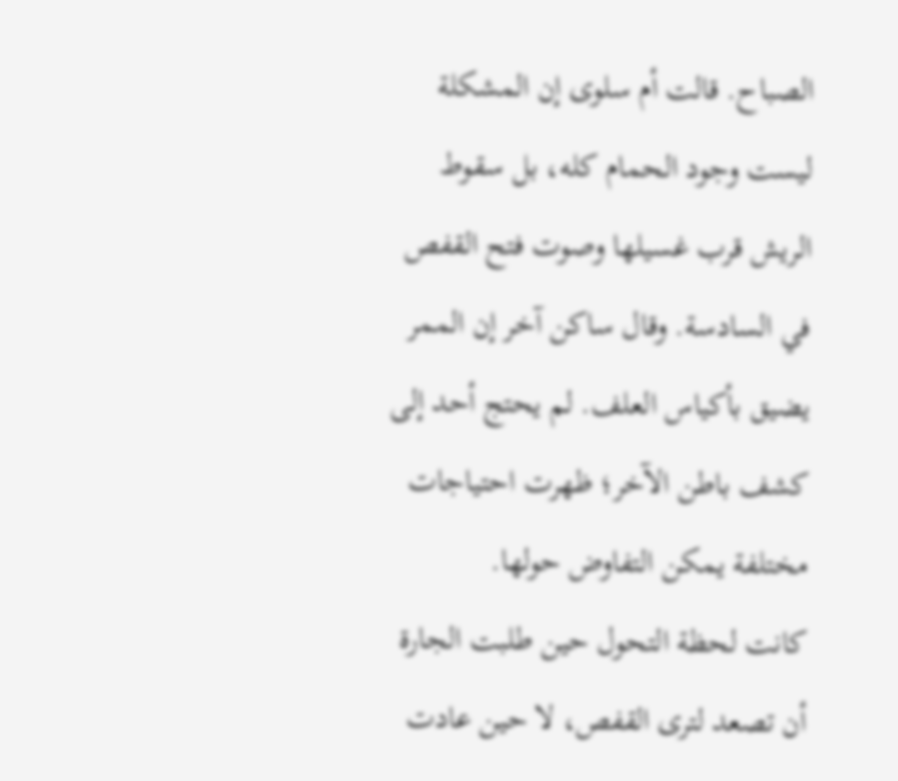الصباح. قالت أم سلوى إن المشكلة ليست وجود الحمام كله، بل سقوط الريش قرب غسيلها وصوت فتح القفص في السادسة. وقال ساكن آخر إن الممر يضيق بأكياس العلف. لم يحتج أحد إلى كشف باطن الآخر؛ ظهرت احتياجات مختلفة يمكن التفاوض حولها.
كانت لحظة التحول حين طلبت الجارة أن تصعد لترى القفص، لا حين عادت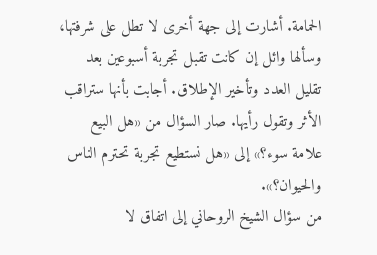الحمامة. أشارت إلى جهة أخرى لا تطل على شرفتها، وسألها وائل إن كانت تقبل تجربة أسبوعين بعد تقليل العدد وتأخير الإطلاق. أجابت بأنها ستراقب الأثر وتقول رأيها. صار السؤال من «هل البيع علامة سوء؟» إلى «هل نستطيع تجربة تحترم الناس والحيوان؟».
من سؤال الشيخ الروحاني إلى اتفاق لا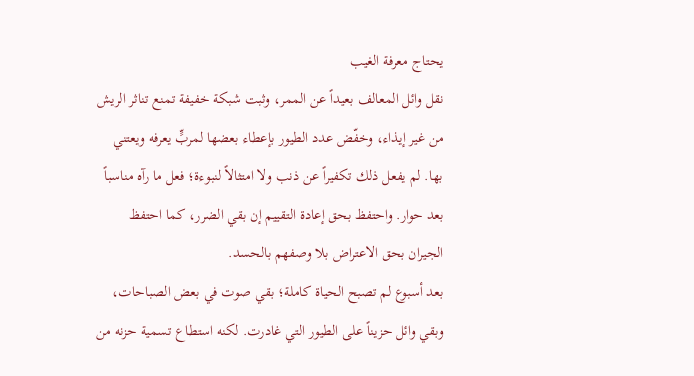يحتاج معرفة الغيب
نقل وائل المعالف بعيداً عن الممر، وثبت شبكة خفيفة تمنع تناثر الريش من غير إيذاء، وخفّض عدد الطيور بإعطاء بعضها لمربٍّ يعرفه ويعتني بها. لم يفعل ذلك تكفيراً عن ذنب ولا امتثالاً لنبوءة؛ فعل ما رآه مناسباً بعد حوار. واحتفظ بحق إعادة التقييم إن بقي الضرر، كما احتفظ الجيران بحق الاعتراض بلا وصفهم بالحسد.
بعد أسبوع لم تصبح الحياة كاملة؛ بقي صوت في بعض الصباحات، وبقي وائل حزيناً على الطيور التي غادرت. لكنه استطاع تسمية حزنه من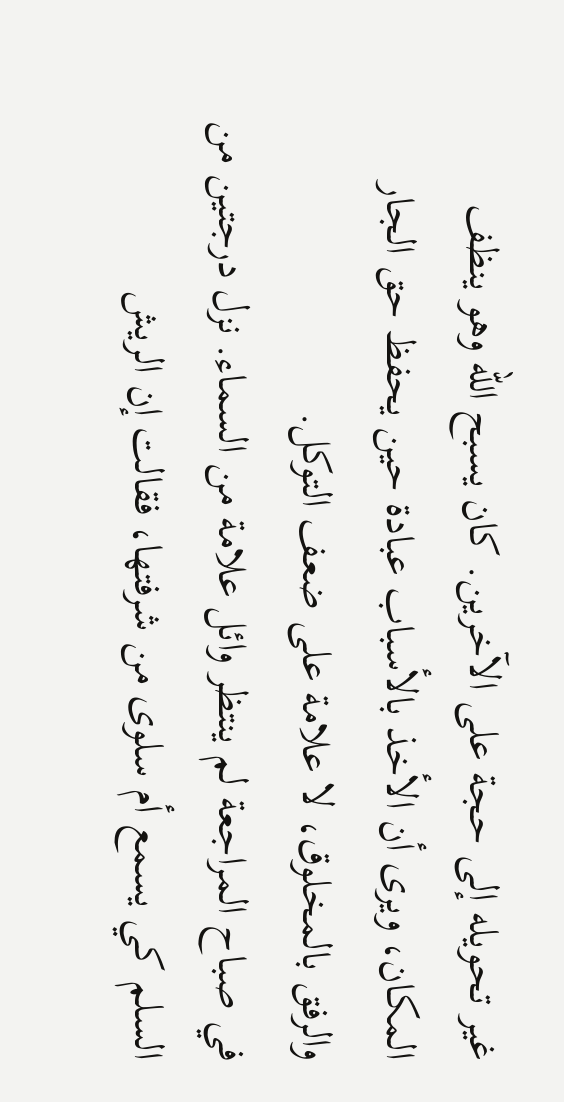غير تحويله إلى حجة على الآخرين. كان يسبح الله وهو ينظف المكان، ويرى أن الأخذ بالأسباب عبادة حين يحفظ حق الجار والرفق بالمخلوق، لا علامة على ضعف التوكل.
في صباح المراجعة لم ينتظر وائل علامة من السماء. نزل درجتين من السلم كي يسمع أم سلوى من شرفتها، فقالت إن الريش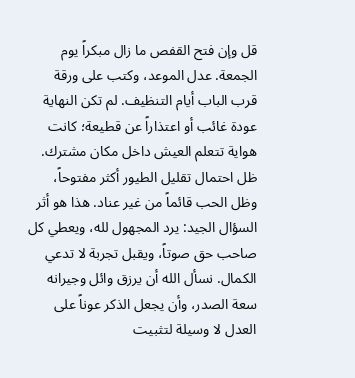قل وإن فتح القفص ما زال مبكراً يوم الجمعة. عدل الموعد، وكتب على ورقة قرب الباب أيام التنظيف. لم تكن النهاية عودة غائب أو اعتذاراً عن قطيعة؛ كانت هواية تتعلم العيش داخل مكان مشترك.
ظل احتمال تقليل الطيور أكثر مفتوحاً، وظل الحب قائماً من غير عناد. هذا هو أثر السؤال الجيد: يرد المجهول لله، ويعطي كل صاحب حق صوتاً، ويقبل تجربة لا تدعي الكمال. نسأل الله أن يرزق وائل وجيرانه سعة الصدر، وأن يجعل الذكر عوناً على العدل لا وسيلة لتثبيت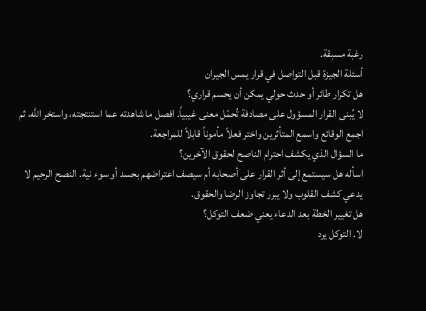رغبة مسبقة.
أسئلة الجيزة قبل التواصل في قرار يمس الجيران
هل تكرار طائر أو حدث حولي يمكن أن يحسم قراري؟
لا يُبنى القرار المسؤول على مصادفة تُحمّل معنى غيبياً. افصل ما شاهدته عما استنتجته، واستخر الله، ثم اجمع الوقائع واسمع المتأثرين واختر فعلاً مأموناً قابلاً للمراجعة.
ما السؤال الذي يكشف احترام الناصح لحقوق الآخرين؟
اسأله هل سيستمع إلى أثر القرار على أصحابه أم سيصف اعتراضهم بحسد أو سوء نية. النصح الرحيم لا يدعي كشف القلوب ولا يبرر تجاوز الرضا والحقوق.
هل تغيير الخطة بعد الدعاء يعني ضعف التوكل؟
لا. التوكل يرد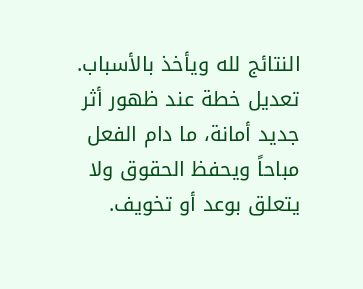النتائج لله ويأخذ بالأسباب. تعديل خطة عند ظهور أثر جديد أمانة، ما دام الفعل مباحاً ويحفظ الحقوق ولا يتعلق بوعد أو تخويف.